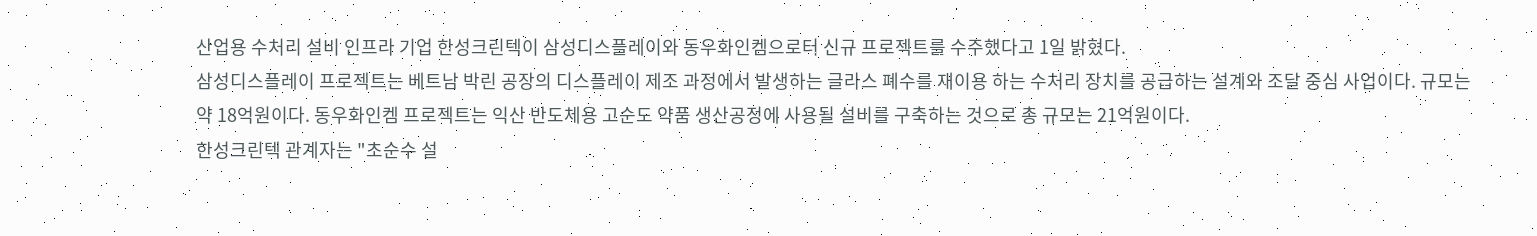산업용 수처리 설비 인프라 기업 한성크린텍이 삼성디스플레이와 동우화인켐으로터 신규 프로젝트를 수주했다고 1일 밝혔다.
삼성디스플레이 프로젝트는 베트남 박린 공장의 디스플레이 제조 과정에서 발생하는 글라스 폐수를 재이용 하는 수처리 장치를 공급하는 설계와 조달 중심 사업이다. 규모는 약 18억원이다. 동우화인켐 프로젝트는 익산 반도체용 고순도 약품 생산공정에 사용될 설비를 구축하는 것으로 총 규모는 21억원이다.
한성크린텍 관계자는 "초순수 설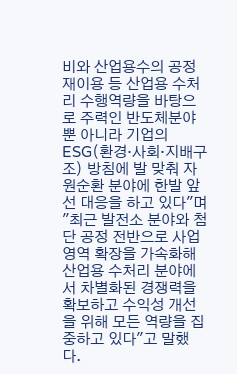비와 산업용수의 공정 재이용 등 산업용 수처리 수행역량을 바탕으로 주력인 반도체분야뿐 아니라 기업의 ESG(환경·사회·지배구조) 방침에 발 맞춰 자원순환 분야에 한발 앞선 대응을 하고 있다"며 "최근 발전소 분야와 첨단 공정 전반으로 사업영역 확장을 가속화해 산업용 수처리 분야에서 차별화된 경쟁력을 확보하고 수익성 개선을 위해 모든 역량을 집중하고 있다"고 말했다.